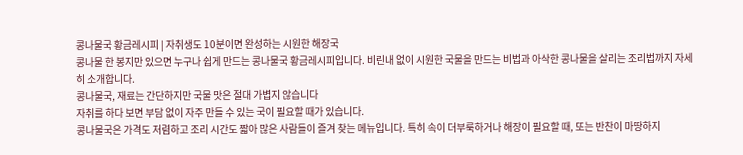콩나물국 황금레시피 | 자취생도 10분이면 완성하는 시원한 해장국
콩나물 한 봉지만 있으면 누구나 쉽게 만드는 콩나물국 황금레시피입니다. 비린내 없이 시원한 국물을 만드는 비법과 아삭한 콩나물을 살리는 조리법까지 자세히 소개합니다.
콩나물국, 재료는 간단하지만 국물 맛은 절대 가볍지 않습니다
자취를 하다 보면 부담 없이 자주 만들 수 있는 국이 필요할 때가 있습니다.
콩나물국은 가격도 저렴하고 조리 시간도 짧아 많은 사람들이 즐겨 찾는 메뉴입니다. 특히 속이 더부룩하거나 해장이 필요할 때, 또는 반찬이 마땅하지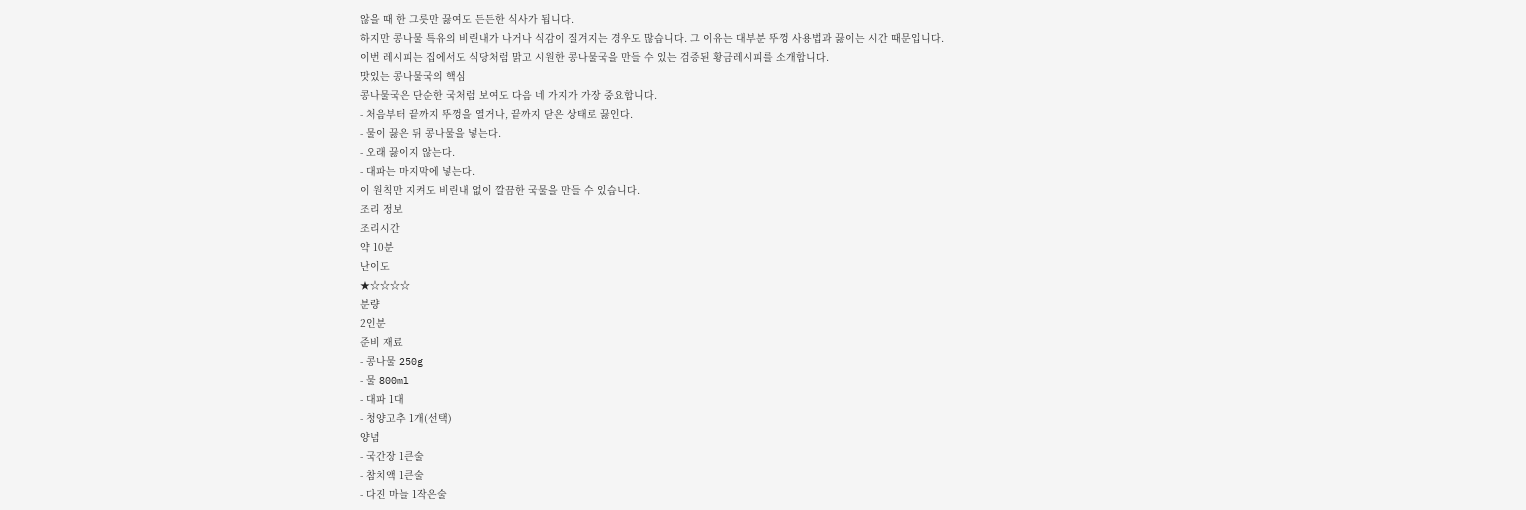않을 때 한 그릇만 끓여도 든든한 식사가 됩니다.
하지만 콩나물 특유의 비린내가 나거나 식감이 질겨지는 경우도 많습니다. 그 이유는 대부분 뚜껑 사용법과 끓이는 시간 때문입니다.
이번 레시피는 집에서도 식당처럼 맑고 시원한 콩나물국을 만들 수 있는 검증된 황금레시피를 소개합니다.
맛있는 콩나물국의 핵심
콩나물국은 단순한 국처럼 보여도 다음 네 가지가 가장 중요합니다.
- 처음부터 끝까지 뚜껑을 열거나, 끝까지 닫은 상태로 끓인다.
- 물이 끓은 뒤 콩나물을 넣는다.
- 오래 끓이지 않는다.
- 대파는 마지막에 넣는다.
이 원칙만 지켜도 비린내 없이 깔끔한 국물을 만들 수 있습니다.
조리 정보
조리시간
약 10분
난이도
★☆☆☆☆
분량
2인분
준비 재료
- 콩나물 250g
- 물 800ml
- 대파 1대
- 청양고추 1개(선택)
양념
- 국간장 1큰술
- 참치액 1큰술
- 다진 마늘 1작은술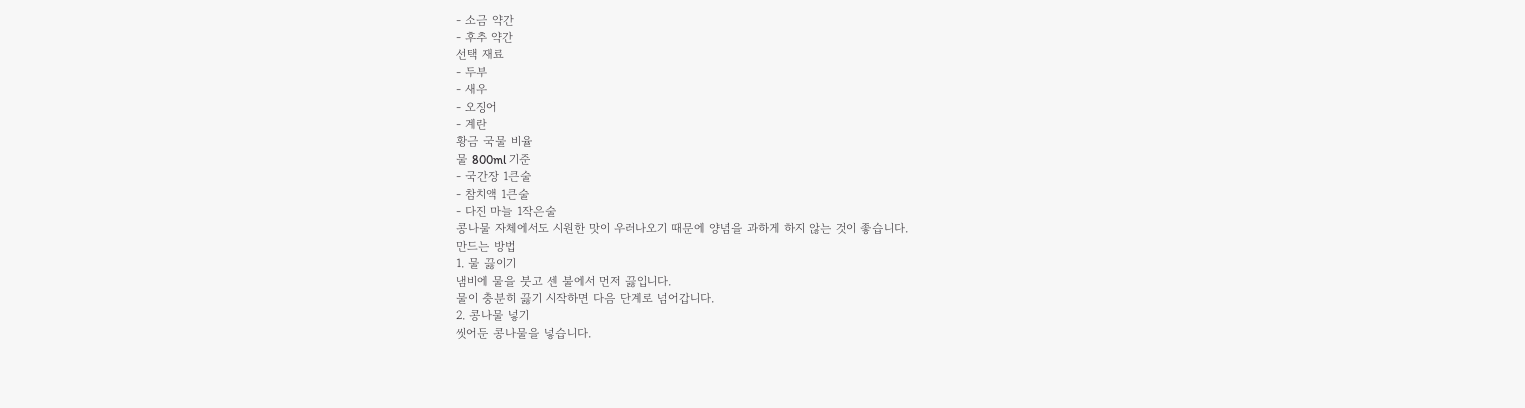- 소금 약간
- 후추 약간
선택 재료
- 두부
- 새우
- 오징어
- 계란
황금 국물 비율
물 800ml 기준
- 국간장 1큰술
- 참치액 1큰술
- 다진 마늘 1작은술
콩나물 자체에서도 시원한 맛이 우러나오기 때문에 양념을 과하게 하지 않는 것이 좋습니다.
만드는 방법
1. 물 끓이기
냄비에 물을 붓고 센 불에서 먼저 끓입니다.
물이 충분히 끓기 시작하면 다음 단계로 넘어갑니다.
2. 콩나물 넣기
씻어둔 콩나물을 넣습니다.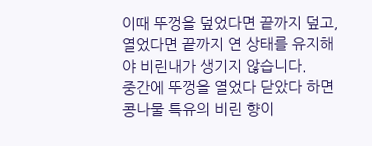이때 뚜껑을 덮었다면 끝까지 덮고, 열었다면 끝까지 연 상태를 유지해야 비린내가 생기지 않습니다.
중간에 뚜껑을 열었다 닫았다 하면 콩나물 특유의 비린 향이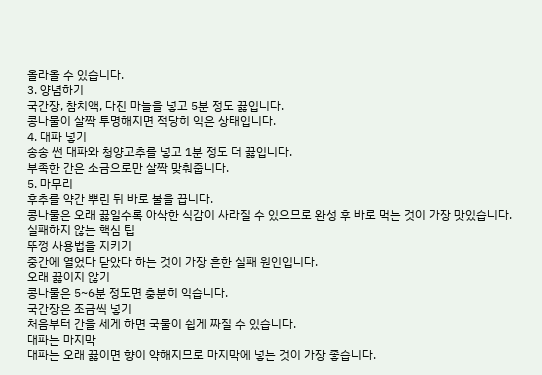올라올 수 있습니다.
3. 양념하기
국간장, 참치액, 다진 마늘을 넣고 5분 정도 끓입니다.
콩나물이 살짝 투명해지면 적당히 익은 상태입니다.
4. 대파 넣기
송송 썬 대파와 청양고추를 넣고 1분 정도 더 끓입니다.
부족한 간은 소금으로만 살짝 맞춰줍니다.
5. 마무리
후추를 약간 뿌린 뒤 바로 불을 끕니다.
콩나물은 오래 끓일수록 아삭한 식감이 사라질 수 있으므로 완성 후 바로 먹는 것이 가장 맛있습니다.
실패하지 않는 핵심 팁
뚜껑 사용법을 지키기
중간에 열었다 닫았다 하는 것이 가장 흔한 실패 원인입니다.
오래 끓이지 않기
콩나물은 5~6분 정도면 충분히 익습니다.
국간장은 조금씩 넣기
처음부터 간을 세게 하면 국물이 쉽게 짜질 수 있습니다.
대파는 마지막
대파는 오래 끓이면 향이 약해지므로 마지막에 넣는 것이 가장 좋습니다.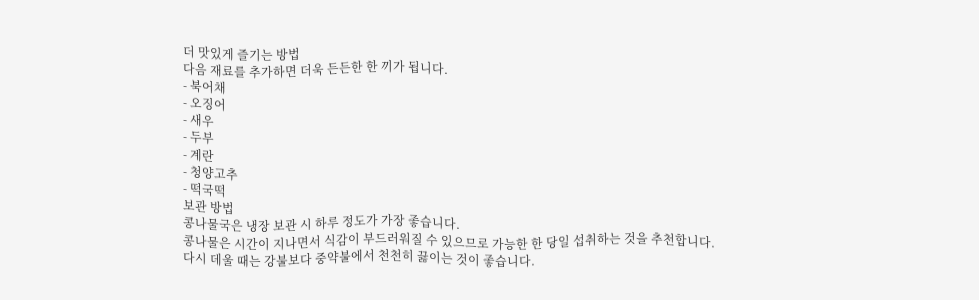더 맛있게 즐기는 방법
다음 재료를 추가하면 더욱 든든한 한 끼가 됩니다.
- 북어채
- 오징어
- 새우
- 두부
- 계란
- 청양고추
- 떡국떡
보관 방법
콩나물국은 냉장 보관 시 하루 정도가 가장 좋습니다.
콩나물은 시간이 지나면서 식감이 부드러워질 수 있으므로 가능한 한 당일 섭취하는 것을 추천합니다.
다시 데울 때는 강불보다 중약불에서 천천히 끓이는 것이 좋습니다.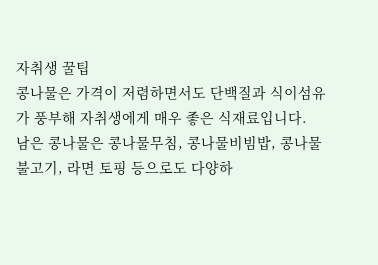자취생 꿀팁
콩나물은 가격이 저렴하면서도 단백질과 식이섬유가 풍부해 자취생에게 매우 좋은 식재료입니다.
남은 콩나물은 콩나물무침, 콩나물비빔밥, 콩나물불고기, 라면 토핑 등으로도 다양하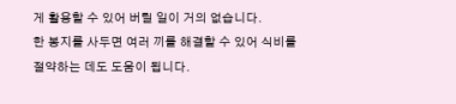게 활용할 수 있어 버릴 일이 거의 없습니다.
한 봉지를 사두면 여러 끼를 해결할 수 있어 식비를 절약하는 데도 도움이 됩니다.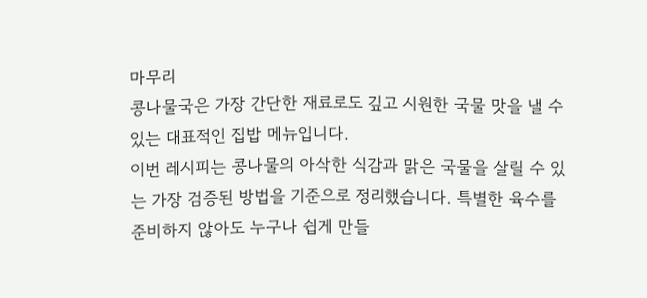마무리
콩나물국은 가장 간단한 재료로도 깊고 시원한 국물 맛을 낼 수 있는 대표적인 집밥 메뉴입니다.
이번 레시피는 콩나물의 아삭한 식감과 맑은 국물을 살릴 수 있는 가장 검증된 방법을 기준으로 정리했습니다. 특별한 육수를 준비하지 않아도 누구나 쉽게 만들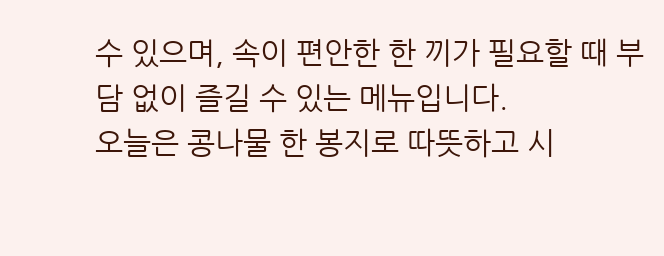수 있으며, 속이 편안한 한 끼가 필요할 때 부담 없이 즐길 수 있는 메뉴입니다.
오늘은 콩나물 한 봉지로 따뜻하고 시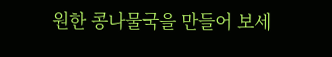원한 콩나물국을 만들어 보세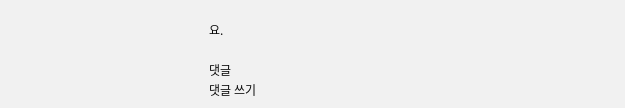요.

댓글
댓글 쓰기